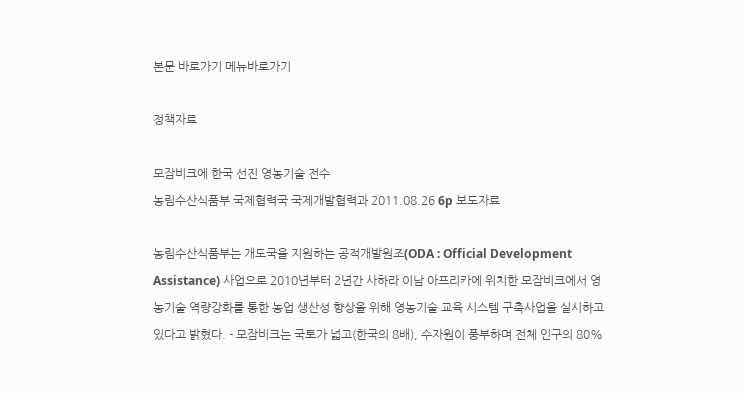본문 바로가기 메뉴바로가기

정책자료

모잠비크에 한국 선진 영농기술 전수
농림수산식품부 국제협력국 국제개발협력과 2011.08.26 6p 보도자료

농림수산식품부는 개도국을 지원하는 공적개발원조(ODA : Official Development Assistance) 사업으로 2010년부터 2년간 사하라 이남 아프리카에 위치한 모잠비크에서 영농기술 역량강화를 통한 농업 생산성 향상을 위해 영농기술 교육 시스템 구축사업을 실시하고 있다고 밝혔다. - 모잠비크는 국토가 넓고(한국의 8배), 수자원이 풍부하며 전체 인구의 80%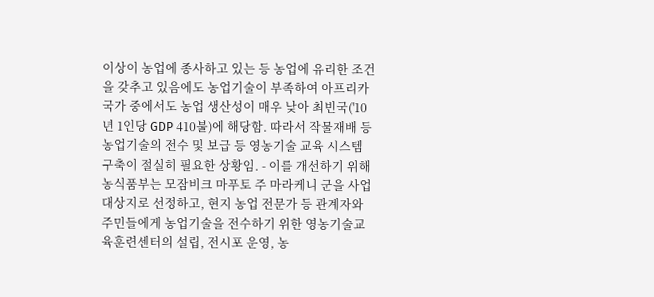이상이 농업에 종사하고 있는 등 농업에 유리한 조건을 갖추고 있음에도 농업기술이 부족하여 아프리카 국가 중에서도 농업 생산성이 매우 낮아 최빈국('10년 1인당 GDP 410불)에 해당함. 따라서 작물재배 등 농업기술의 전수 및 보급 등 영농기술 교육 시스템 구축이 절실히 필요한 상황임. - 이를 개선하기 위해 농식품부는 모잠비크 마푸토 주 마라케니 군을 사업 대상지로 선정하고, 현지 농업 전문가 등 관계자와 주민들에게 농업기술을 전수하기 위한 영농기술교육훈련센터의 설립, 전시포 운영, 농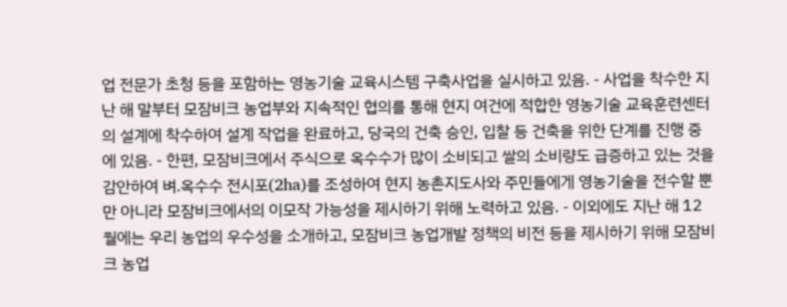업 전문가 초청 등을 포함하는 영농기술 교육시스템 구축사업을 실시하고 있음. - 사업을 착수한 지난 해 말부터 모잠비크 농업부와 지속적인 협의를 통해 현지 여건에 적합한 영농기술 교육훈련센터의 설계에 착수하여 설계 작업을 완료하고, 당국의 건축 승인, 입찰 등 건축을 위한 단계를 진행 중에 있음. - 한편, 모잠비크에서 주식으로 옥수수가 많이 소비되고 쌀의 소비량도 급증하고 있는 것을 감안하여 벼.옥수수 전시포(2ha)를 조성하여 현지 농촌지도사와 주민들에게 영농기술을 전수할 뿐만 아니라 모잠비크에서의 이모작 가능성을 제시하기 위해 노력하고 있음. - 이외에도 지난 해 12월에는 우리 농업의 우수성을 소개하고, 모잠비크 농업개발 정책의 비전 등을 제시하기 위해 모잠비크 농업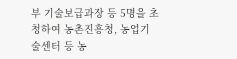부 기술보급과장 등 5명을 초청하여 농촌진흥청, 농업기술센터 등 농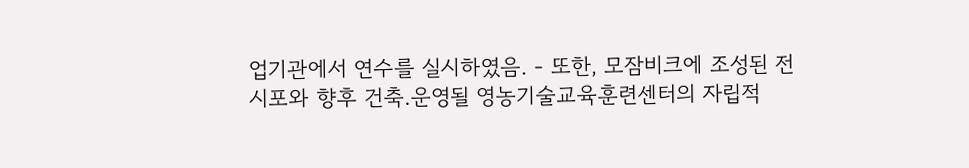업기관에서 연수를 실시하였음. - 또한, 모잠비크에 조성된 전시포와 향후 건축.운영될 영농기술교육훈련센터의 자립적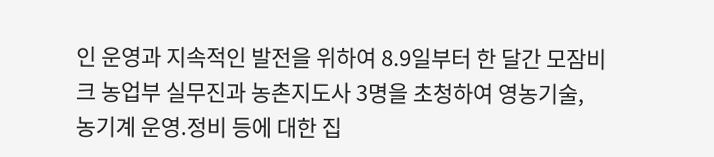인 운영과 지속적인 발전을 위하여 8.9일부터 한 달간 모잠비크 농업부 실무진과 농촌지도사 3명을 초청하여 영농기술, 농기계 운영.정비 등에 대한 집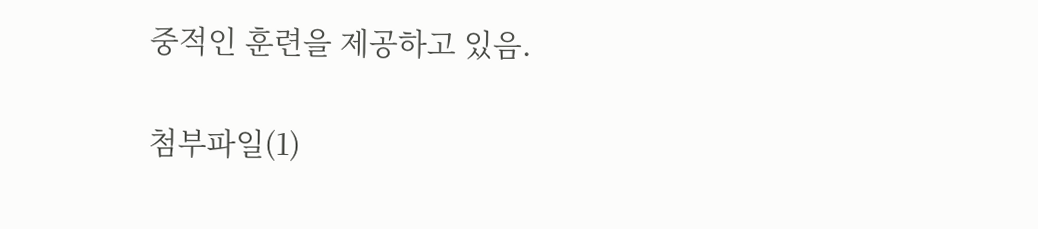중적인 훈련을 제공하고 있음.

첨부파일(1)